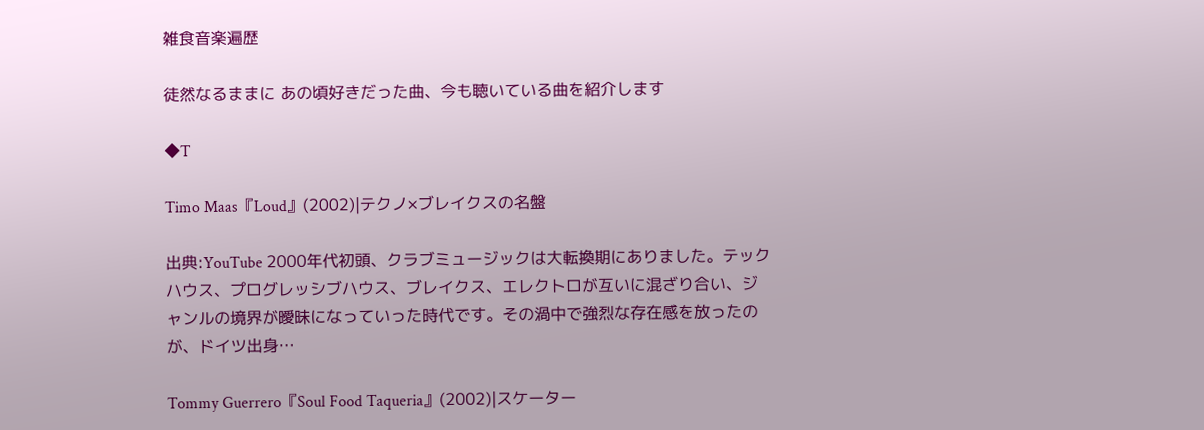雑食音楽遍歴

徒然なるままに あの頃好きだった曲、今も聴いている曲を紹介します

◆T

Timo Maas『Loud』(2002)|テクノ×ブレイクスの名盤

出典:YouTube 2000年代初頭、クラブミュージックは大転換期にありました。テックハウス、プログレッシブハウス、ブレイクス、エレクトロが互いに混ざり合い、ジャンルの境界が曖昧になっていった時代です。その渦中で強烈な存在感を放ったのが、ドイツ出身…

Tommy Guerrero『Soul Food Taqueria』(2002)|スケーター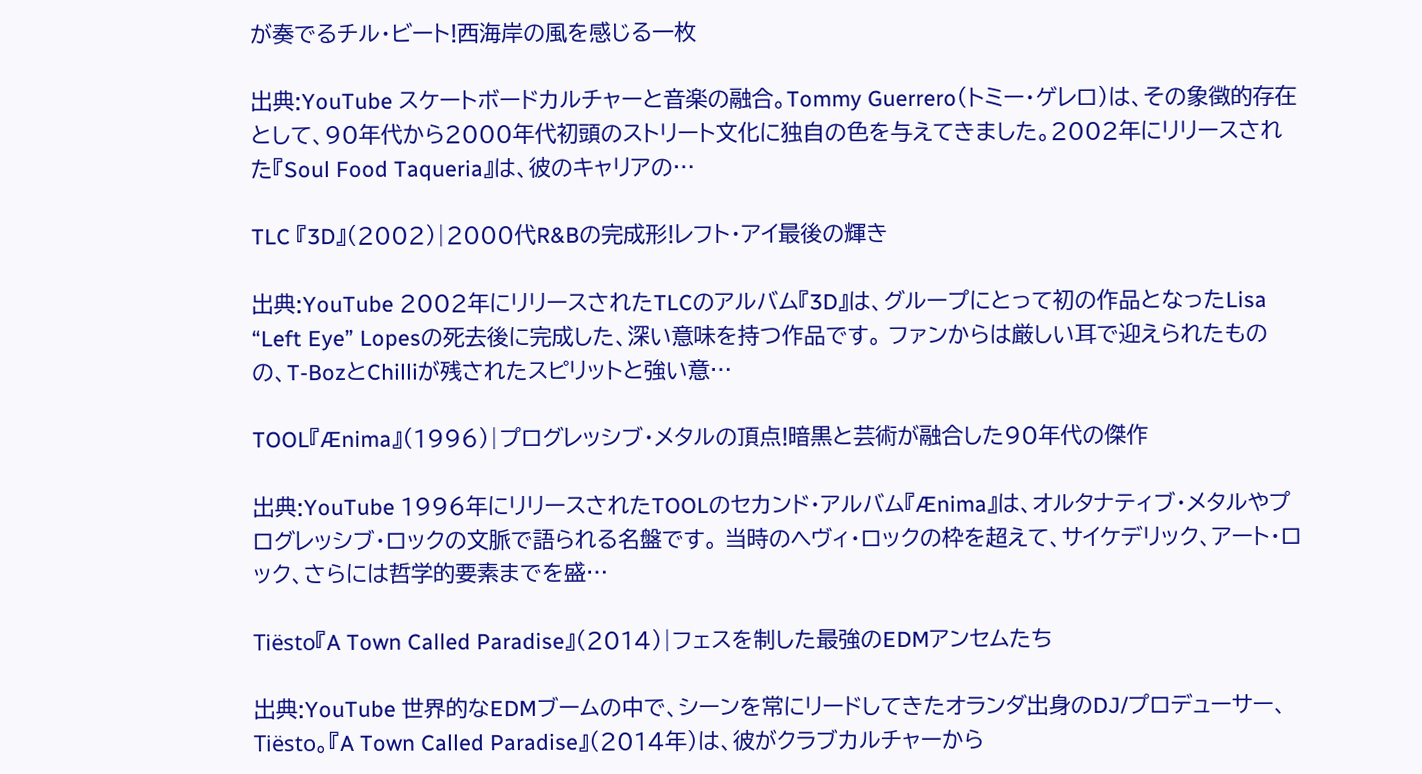が奏でるチル・ビート!西海岸の風を感じる一枚

出典:YouTube スケートボードカルチャーと音楽の融合。Tommy Guerrero(トミー・ゲレロ)は、その象徴的存在として、90年代から2000年代初頭のストリート文化に独自の色を与えてきました。2002年にリリースされた『Soul Food Taqueria』は、彼のキャリアの…

TLC 『3D』(2002)|2000代R&Bの完成形!レフト・アイ最後の輝き

出典:YouTube 2002年にリリースされたTLCのアルバム『3D』は、グループにとって初の作品となったLisa “Left Eye” Lopesの死去後に完成した、深い意味を持つ作品です。 ファンからは厳しい耳で迎えられたものの、T-BozとChilliが残されたスピリットと強い意…

TOOL『Ænima』(1996)|プログレッシブ・メタルの頂点!暗黒と芸術が融合した90年代の傑作

出典:YouTube 1996年にリリースされたTOOLのセカンド・アルバム『Ænima』は、オルタナティブ・メタルやプログレッシブ・ロックの文脈で語られる名盤です。 当時のヘヴィ・ロックの枠を超えて、サイケデリック、アート・ロック、さらには哲学的要素までを盛…

Tiësto『A Town Called Paradise』(2014)|フェスを制した最強のEDMアンセムたち

出典:YouTube 世界的なEDMブームの中で、シーンを常にリードしてきたオランダ出身のDJ/プロデューサー、Tiësto。『A Town Called Paradise』(2014年)は、彼がクラブカルチャーから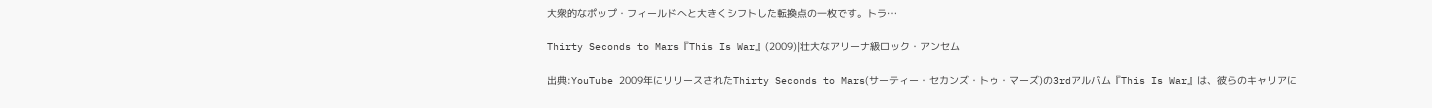大衆的なポップ・フィールドへと大きくシフトした転換点の一枚です。トラ…

Thirty Seconds to Mars『This Is War』(2009)|壮大なアリーナ級ロック・アンセム

出典:YouTube 2009年にリリースされたThirty Seconds to Mars(サーティー・セカンズ・トゥ・マーズ)の3rdアルバム『This Is War』は、彼らのキャリアに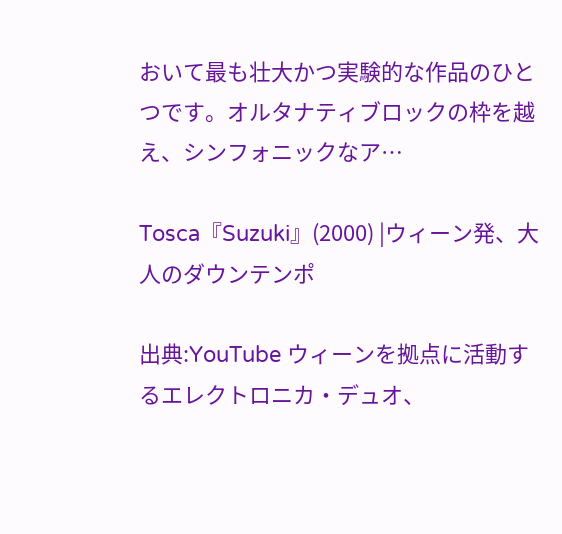おいて最も壮大かつ実験的な作品のひとつです。オルタナティブロックの枠を越え、シンフォニックなア…

Tosca『Suzuki』(2000) |ウィーン発、大人のダウンテンポ

出典:YouTube ウィーンを拠点に活動するエレクトロニカ・デュオ、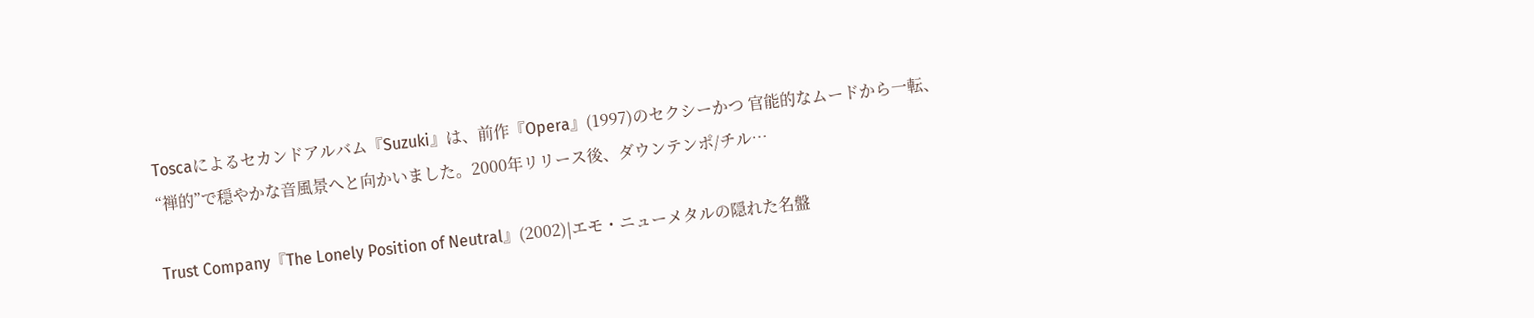Toscaによるセカンドアルバム『Suzuki』は、前作『Opera』(1997)のセクシーかつ 官能的なムードから一転、“禅的”で穏やかな音風景へと向かいました。2000年リリース後、ダウンテンポ/チル…

Trust Company『The Lonely Position of Neutral』(2002)|エモ・ニューメタルの隠れた名盤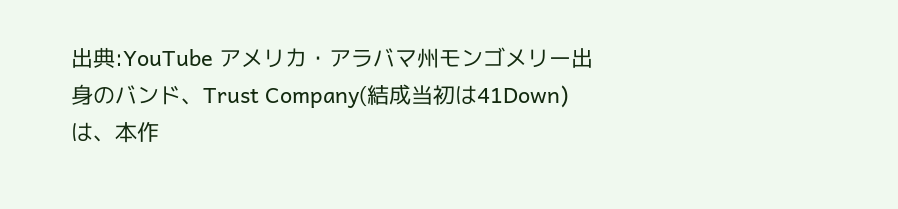出典:YouTube アメリカ・アラバマ州モンゴメリー出身のバンド、Trust Company(結成当初は41Down)は、本作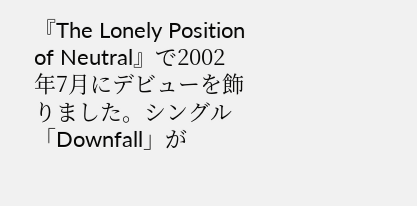『The Lonely Position of Neutral』で2002年7月にデビューを飾りました。シングル「Downfall」が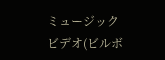ミュージックビデオ(ビルボ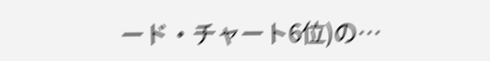ード・チャート6位)の…